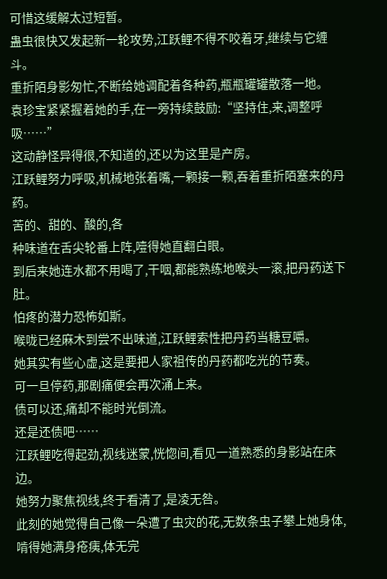可惜这缓解太过短暂。
蛊虫很快又发起新一轮攻势,江跃鲤不得不咬着牙,继续与它缠斗。
重折陌身影匆忙,不断给她调配着各种药,瓶瓶罐罐散落一地。
袁珍宝紧紧握着她的手,在一旁持续鼓励:“坚持住,来,调整呼吸……”
这动静怪异得很,不知道的,还以为这里是产房。
江跃鲤努力呼吸,机械地张着嘴,一颗接一颗,吞着重折陌塞来的丹药。
苦的、甜的、酸的,各
种味道在舌尖轮番上阵,噎得她直翻白眼。
到后来她连水都不用喝了,干咽,都能熟练地喉头一滚,把丹药送下肚。
怕疼的潜力恐怖如斯。
喉咙已经麻木到尝不出味道,江跃鲤索性把丹药当糖豆嚼。
她其实有些心虚,这是要把人家祖传的丹药都吃光的节奏。
可一旦停药,那剧痛便会再次涌上来。
债可以还,痛却不能时光倒流。
还是还债吧……
江跃鲤吃得起劲,视线迷蒙,恍惚间,看见一道熟悉的身影站在床边。
她努力聚焦视线,终于看清了,是凌无咎。
此刻的她觉得自己像一朵遭了虫灾的花,无数条虫子攀上她身体,啃得她满身疮痍,体无完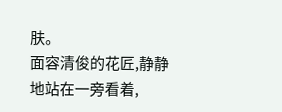肤。
面容清俊的花匠,静静地站在一旁看着,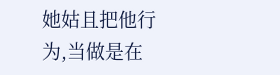她姑且把他行为,当做是在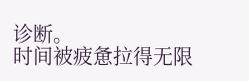诊断。
时间被疲惫拉得无限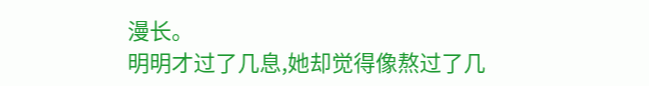漫长。
明明才过了几息,她却觉得像熬过了几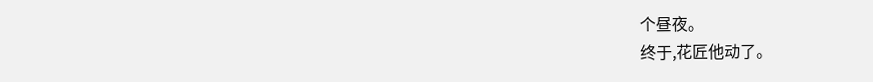个昼夜。
终于,花匠他动了。